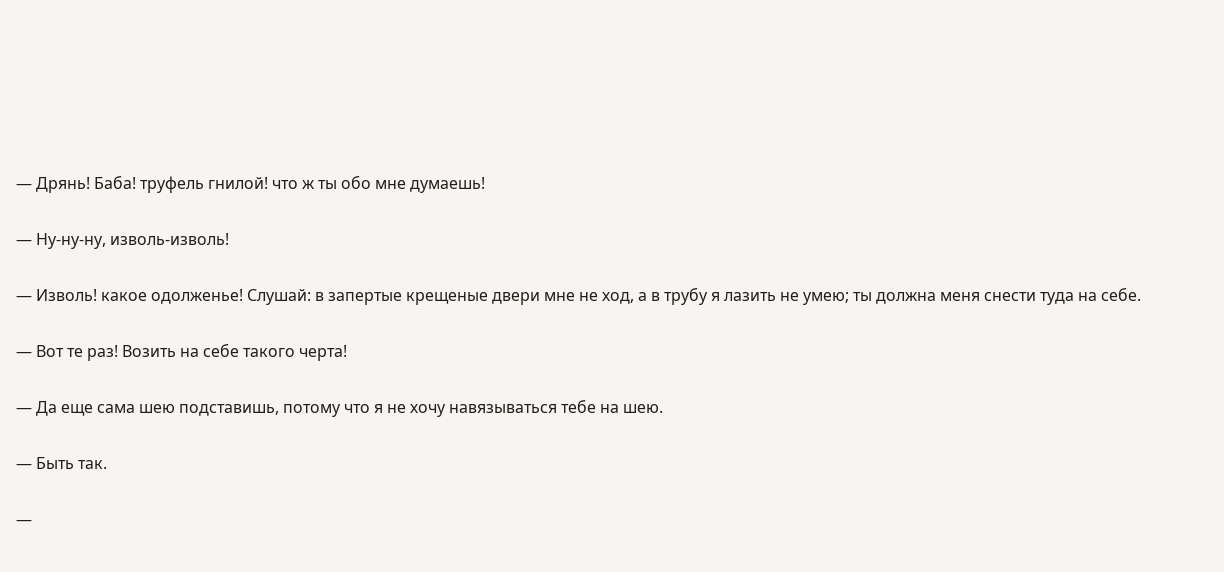— Дрянь! Баба! труфель гнилой! что ж ты обо мне думаешь!

— Ну-ну-ну, изволь-изволь!

— Изволь! какое одолженье! Слушай: в запертые крещеные двери мне не ход, а в трубу я лазить не умею; ты должна меня снести туда на себе.

— Вот те раз! Возить на себе такого черта!

— Да еще сама шею подставишь, потому что я не хочу навязываться тебе на шею.

— Быть так.

—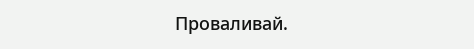Проваливай.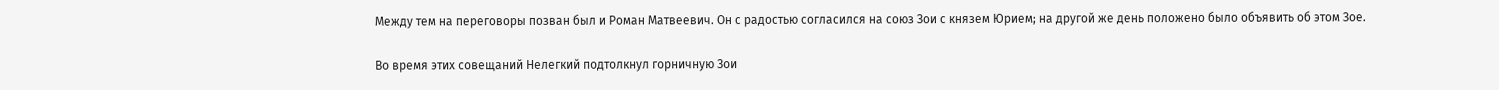Между тем на переговоры позван был и Роман Матвеевич. Он с радостью согласился на союз Зои с князем Юрием; на другой же день положено было объявить об этом Зое.

Во время этих совещаний Нелегкий подтолкнул горничную Зои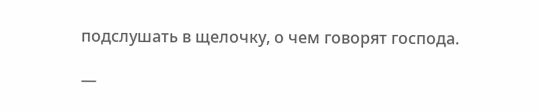подслушать в щелочку, о чем говорят господа.

—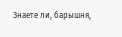Знаете ли, барышня,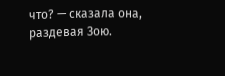что? — сказала она, раздевая Зою.